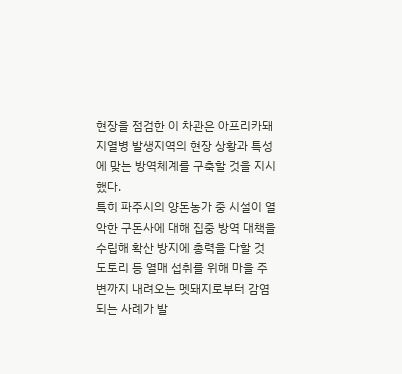현장을 점검한 이 차관은 아프리카돼지열병 발생지역의 현장 상황과 특성에 맞는 방역체계를 구축할 것을 지시했다.
특히 파주시의 양돈농가 중 시설이 열악한 구돈사에 대해 집중 방역 대책을 수립해 확산 방지에 총력을 다할 것 도토리 등 열매 섭취를 위해 마을 주변까지 내려오는 멧돼지로부터 감염되는 사례가 발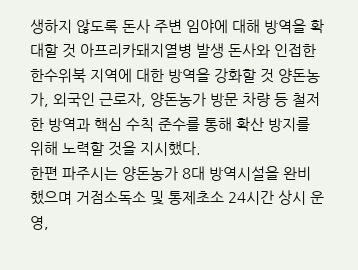생하지 않도록 돈사 주변 임야에 대해 방역을 확대할 것 아프리카돼지열병 발생 돈사와 인접한 한수위북 지역에 대한 방역을 강화할 것 양돈농가, 외국인 근로자, 양돈농가 방문 차량 등 철저한 방역과 핵심 수칙 준수를 통해 확산 방지를 위해 노력할 것을 지시했다.
한편 파주시는 양돈농가 8대 방역시설을 완비했으며 거점소독소 및 통제초소 24시간 상시 운영,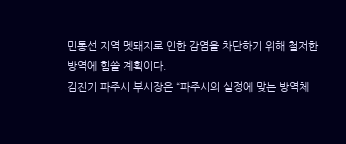민통선 지역 멧돼지로 인한 감염을 차단하기 위해 철저한 방역에 힘쓸 계획이다.
김진기 파주시 부시장은 “파주시의 실정에 맞는 방역체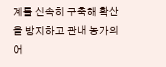계를 신속히 구축해 확산을 방지하고 관내 농가의 어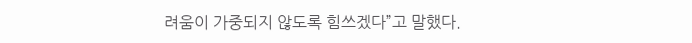려움이 가중되지 않도록 힘쓰겠다”고 말했다.